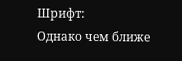Шрифт:
Однако чем ближе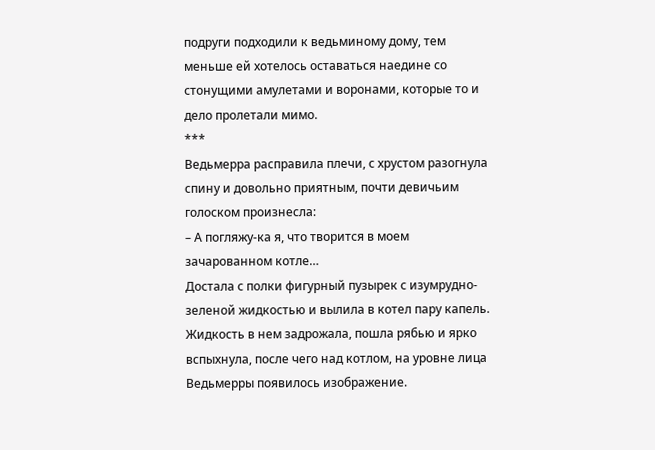подруги подходили к ведьминому дому, тем меньше ей хотелось оставаться наедине со стонущими амулетами и воронами, которые то и дело пролетали мимо.
***
Ведьмерра расправила плечи, с хрустом разогнула спину и довольно приятным, почти девичьим голоском произнесла:
– А погляжу-ка я, что творится в моем зачарованном котле…
Достала с полки фигурный пузырек с изумрудно-зеленой жидкостью и вылила в котел пару капель. Жидкость в нем задрожала, пошла рябью и ярко вспыхнула, после чего над котлом, на уровне лица Ведьмерры появилось изображение.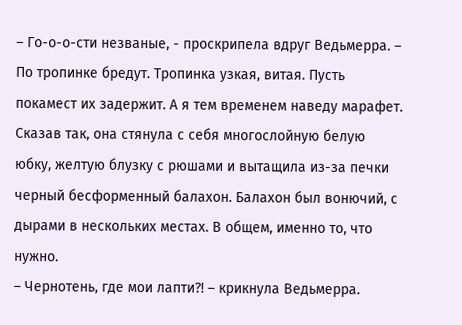– Го-о-о-сти незваные, - проскрипела вдруг Ведьмерра. – По тропинке бредут. Тропинка узкая, витая. Пусть покамест их задержит. А я тем временем наведу марафет.
Сказав так, она стянула с себя многослойную белую юбку, желтую блузку с рюшами и вытащила из-за печки черный бесформенный балахон. Балахон был вонючий, с дырами в нескольких местах. В общем, именно то, что нужно.
– Чернотень, где мои лапти?! – крикнула Ведьмерра.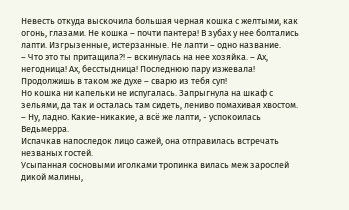Невесть откуда выскочила большая черная кошка с желтыми, как огонь, глазами. Не кошка – почти пантера! В зубах у нее болтались лапти. Изгрызенные, истерзанные. Не лапти – одно название.
– Что это ты притащила?! – вскинулась на нее хозяйка. – Ах, негодница! Ах, бесстыдница! Последнюю пару изжевала! Продолжишь в таком же духе – сварю из тебя суп!
Но кошка ни капельки не испугалась. Запрыгнула на шкаф с зельями, да так и осталась там сидеть, лениво помахивая хвостом.
– Ну, ладно. Какие-никакие, а всё же лапти, - успокоилась Ведьмерра.
Испачкав напоследок лицо сажей, она отправилась встречать незваных гостей.
Усыпанная сосновыми иголками тропинка вилась меж зарослей дикой малины,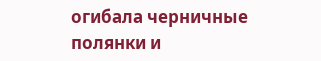огибала черничные полянки и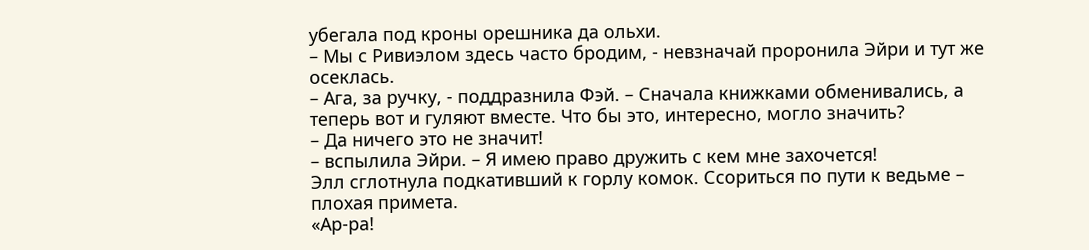убегала под кроны орешника да ольхи.
– Мы с Ривиэлом здесь часто бродим, - невзначай проронила Эйри и тут же осеклась.
– Ага, за ручку, - поддразнила Фэй. – Сначала книжками обменивались, а теперь вот и гуляют вместе. Что бы это, интересно, могло значить?
– Да ничего это не значит!
– вспылила Эйри. – Я имею право дружить с кем мне захочется!
Элл сглотнула подкативший к горлу комок. Ссориться по пути к ведьме – плохая примета.
«Ар-ра!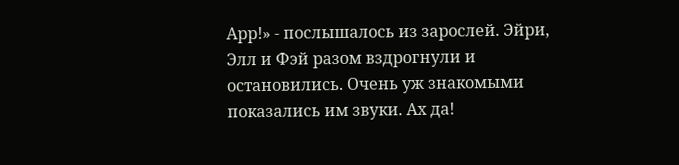Арр!» - послышалось из зарослей. Эйри, Элл и Фэй разом вздрогнули и остановились. Очень уж знакомыми показались им звуки. Ах да!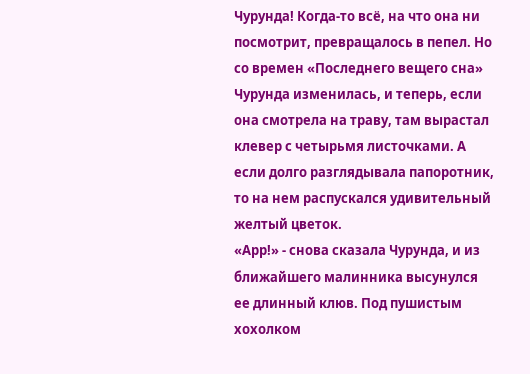Чурунда! Когда-то всё, на что она ни посмотрит, превращалось в пепел. Но со времен «Последнего вещего сна» Чурунда изменилась, и теперь, если она смотрела на траву, там вырастал клевер с четырьмя листочками. А если долго разглядывала папоротник, то на нем распускался удивительный желтый цветок.
«Арр!» - снова сказала Чурунда, и из ближайшего малинника высунулся ее длинный клюв. Под пушистым хохолком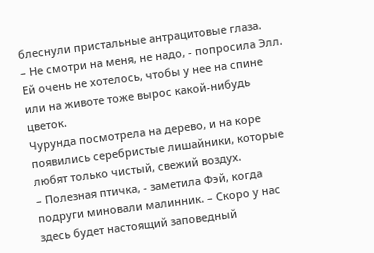блеснули пристальные антрацитовые глаза.
– Не смотри на меня, не надо, - попросила Элл. Ей очень не хотелось, чтобы у нее на спине или на животе тоже вырос какой-нибудь цветок.
Чурунда посмотрела на дерево, и на коре появились серебристые лишайники, которые любят только чистый, свежий воздух.
– Полезная птичка, - заметила Фэй, когда подруги миновали малинник. – Скоро у нас здесь будет настоящий заповедный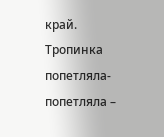край.
Тропинка попетляла-попетляла –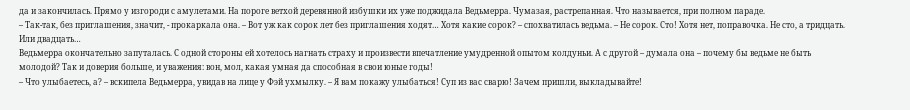да и закончилась. Прямо у изгороди с амулетами. На пороге ветхой деревянной избушки их уже поджидала Ведьмерра. Чумазая, растрепанная. Что называется, при полном параде.
– Так-так, без приглашения, значит, - прокаркала она. – Вот уж как сорок лет без приглашения ходят… Хотя какие сорок? – спохватилась ведьма. – Не сорок. Сто! Хотя нет, поправочка. Не сто, а тридцать. Или двадцать…
Ведьмерра окончательно запуталась. С одной стороны ей хотелось нагнать страху и произвести впечатление умудренной опытом колдуньи. А с другой – думала она – почему бы ведьме не быть молодой? Так и доверия больше, и уважения: вон, мол, какая умная да способная в свои юные годы!
– Что улыбаетесь, а? – вскипела Ведьмерра, увидав на лице у Фэй ухмылку. – Я вам покажу улыбаться! Суп из вас сварю! Зачем пришли, выкладывайте!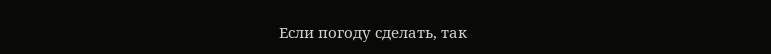Если погоду сделать, так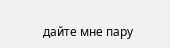дайте мне пару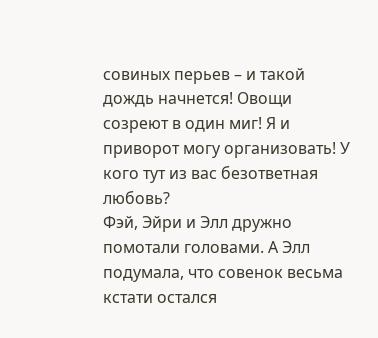совиных перьев – и такой дождь начнется! Овощи созреют в один миг! Я и приворот могу организовать! У кого тут из вас безответная любовь?
Фэй, Эйри и Элл дружно помотали головами. А Элл подумала, что совенок весьма кстати остался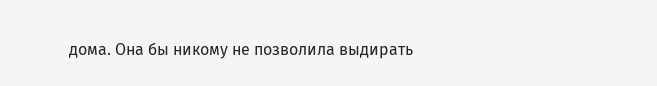дома. Она бы никому не позволила выдирать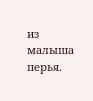из малыша перья.